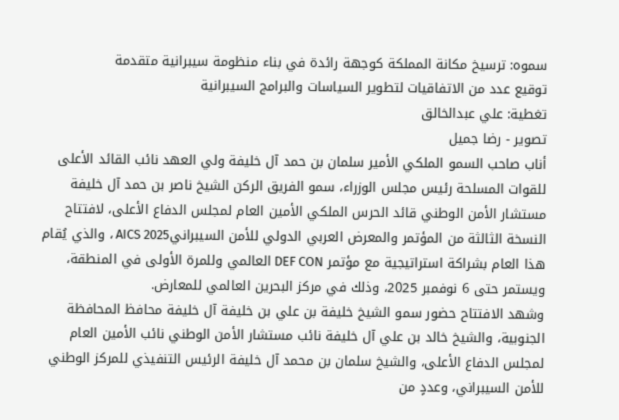سموه: ترسيخ مكانة المملكة كوجهة رائدة في بناء منظومة سيبرانية متقدمة
توقيع عدد من الاتفاقيات لتطوير السياسات والبرامج السيبرانية
تغطية: علي عبدالخالق
تصوير - رضا جميل
أناب صاحب السمو الملكي الأمير سلمان بن حمد آل خليفة ولي العهد نائب القائد الأعلى للقوات المسلحة رئيس مجلس الوزراء، سمو الفريق الركن الشيخ ناصر بن حمد آل خليفة مستشار الأمن الوطني قائد الحرس الملكي الأمين العام لمجلس الدفاع الأعلى، لافتتاح النسخة الثالثة من المؤتمر والمعرض العربي الدولي للأمن السيبرانيAICS 2025 ، والذي يُقام هذا العام بشراكة استراتيجية مع مؤتمر DEF CON العالمي وللمرة الأولى في المنطقة، ويستمر حتى 6 نوفمبر 2025، وذلك في مركز البحرين العالمي للمعارض.
وشهد الافتتاح حضور سمو الشيخ خليفة بن علي بن خليفة آل خليفة محافظ المحافظة الجنوبية، والشيخ خالد بن علي آل خليفة نائب مستشار الأمن الوطني نائب الأمين العام لمجلس الدفاع الأعلى، والشيخ سلمان بن محمد آل خليفة الرئيس التنفيذي للمركز الوطني للأمن السيبراني، وعددٍ من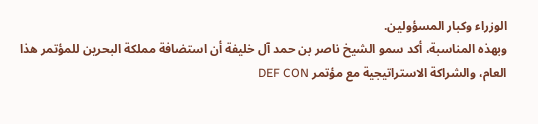الوزراء وكبار المسؤولين.
وبهذه المناسبة، أكد سمو الشيخ ناصر بن حمد آل خليفة أن استضافة مملكة البحرين للمؤتمر هذا العام، والشراكة الاستراتيجية مع مؤتمر DEF CON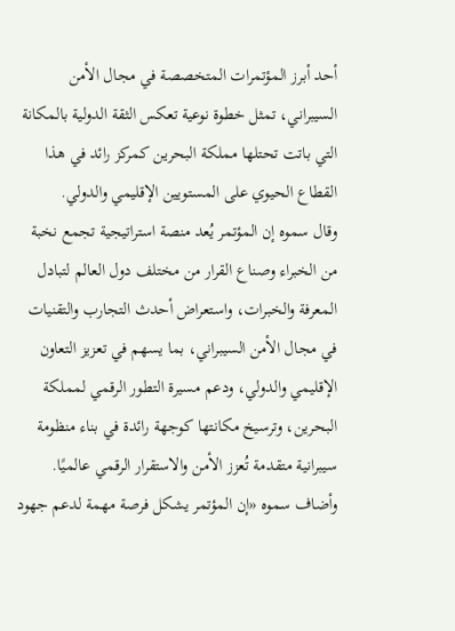أحد أبرز المؤتمرات المتخصصة في مجال الأمن السيبراني، تمثل خطوة نوعية تعكس الثقة الدولية بالمكانة التي باتت تحتلها مملكة البحرين كمركز رائد في هذا القطاع الحيوي على المستويين الإقليمي والدولي.
وقال سموه إن المؤتمر يُعد منصة استراتيجية تجمع نخبة من الخبراء وصناع القرار من مختلف دول العالم لتبادل المعرفة والخبرات، واستعراض أحدث التجارب والتقنيات في مجال الأمن السيبراني، بما يسهم في تعزيز التعاون الإقليمي والدولي، ودعم مسيرة التطور الرقمي لمملكة البحرين، وترسيخ مكانتها كوجهة رائدة في بناء منظومة سيبرانية متقدمة تُعزز الأمن والاستقرار الرقمي عالميًا.
وأضاف سموه «إن المؤتمر يشكل فرصة مهمة لدعم جهود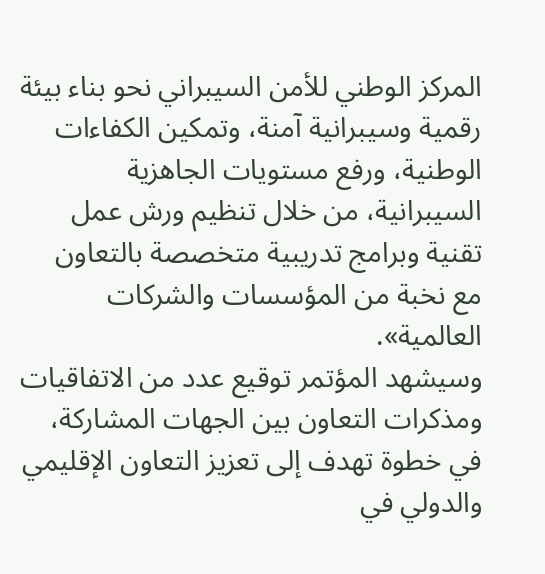المركز الوطني للأمن السيبراني نحو بناء بيئة رقمية وسيبرانية آمنة، وتمكين الكفاءات الوطنية، ورفع مستويات الجاهزية السيبرانية، من خلال تنظيم ورش عمل تقنية وبرامج تدريبية متخصصة بالتعاون مع نخبة من المؤسسات والشركات العالمية».
وسيشهد المؤتمر توقيع عدد من الاتفاقيات ومذكرات التعاون بين الجهات المشاركة، في خطوة تهدف إلى تعزيز التعاون الإقليمي والدولي في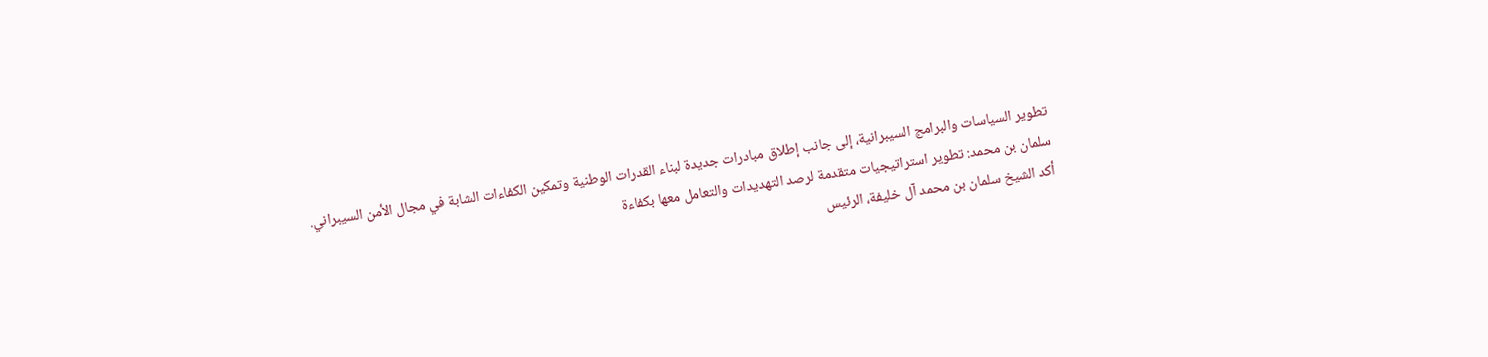تطوير السياسات والبرامج السيبرانية، إلى جانب إطلاق مبادرات جديدة لبناء القدرات الوطنية وتمكين الكفاءات الشابة في مجال الأمن السيبراني.
سلمان بن محمد: تطوير استراتيجيات متقدمة لرصد التهديدات والتعامل معها بكفاءة
أكد الشيخ سلمان بن محمد آل خليفة، الرئيس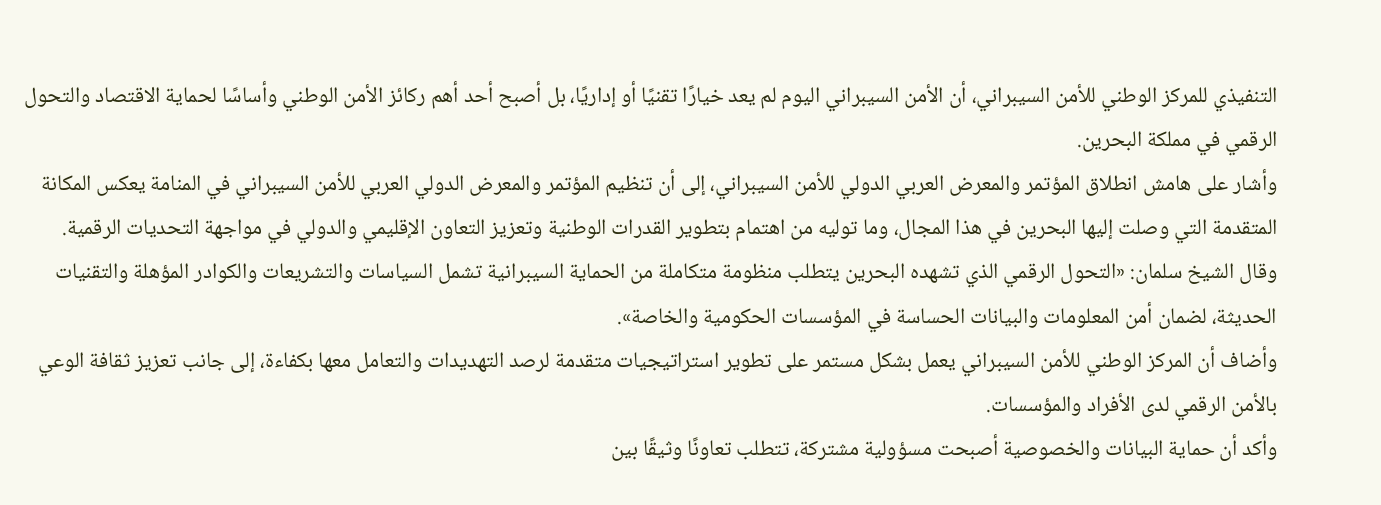التنفيذي للمركز الوطني للأمن السيبراني، أن الأمن السيبراني اليوم لم يعد خيارًا تقنيًا أو إداريًا، بل أصبح أحد أهم ركائز الأمن الوطني وأساسًا لحماية الاقتصاد والتحول الرقمي في مملكة البحرين.
وأشار على هامش انطلاق المؤتمر والمعرض العربي الدولي للأمن السيبراني، إلى أن تنظيم المؤتمر والمعرض الدولي العربي للأمن السيبراني في المنامة يعكس المكانة المتقدمة التي وصلت إليها البحرين في هذا المجال، وما توليه من اهتمام بتطوير القدرات الوطنية وتعزيز التعاون الإقليمي والدولي في مواجهة التحديات الرقمية.
وقال الشيخ سلمان: «التحول الرقمي الذي تشهده البحرين يتطلب منظومة متكاملة من الحماية السيبرانية تشمل السياسات والتشريعات والكوادر المؤهلة والتقنيات الحديثة، لضمان أمن المعلومات والبيانات الحساسة في المؤسسات الحكومية والخاصة».
وأضاف أن المركز الوطني للأمن السيبراني يعمل بشكل مستمر على تطوير استراتيجيات متقدمة لرصد التهديدات والتعامل معها بكفاءة، إلى جانب تعزيز ثقافة الوعي بالأمن الرقمي لدى الأفراد والمؤسسات.
وأكد أن حماية البيانات والخصوصية أصبحت مسؤولية مشتركة، تتطلب تعاونًا وثيقًا بين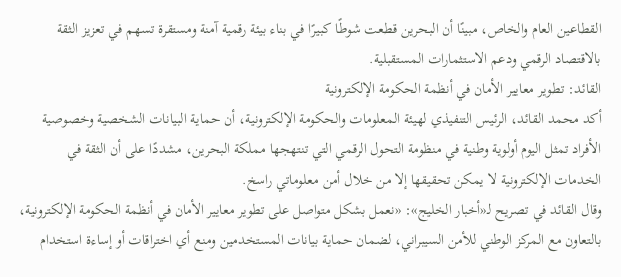القطاعين العام والخاص، مبينًا أن البحرين قطعت شوطًا كبيرًا في بناء بيئة رقمية آمنة ومستقرة تسهم في تعزيز الثقة بالاقتصاد الرقمي ودعم الاستثمارات المستقبلية.
القائد: تطوير معايير الأمان في أنظمة الحكومة الإلكترونية
أكد محمد القائد، الرئيس التنفيذي لهيئة المعلومات والحكومة الإلكترونية، أن حماية البيانات الشخصية وخصوصية الأفراد تمثل اليوم أولوية وطنية في منظومة التحول الرقمي التي تنتهجها مملكة البحرين، مشددًا على أن الثقة في الخدمات الإلكترونية لا يمكن تحقيقها إلا من خلال أمن معلوماتي راسخ.
وقال القائد في تصريح لـ«أخبار الخليج»: «نعمل بشكل متواصل على تطوير معايير الأمان في أنظمة الحكومة الإلكترونية، بالتعاون مع المركز الوطني للأمن السيبراني، لضمان حماية بيانات المستخدمين ومنع أي اختراقات أو إساءة استخدام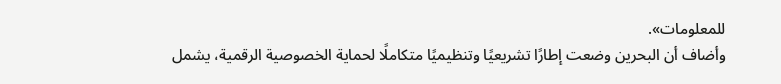للمعلومات».
وأضاف أن البحرين وضعت إطارًا تشريعيًا وتنظيميًا متكاملًا لحماية الخصوصية الرقمية، يشمل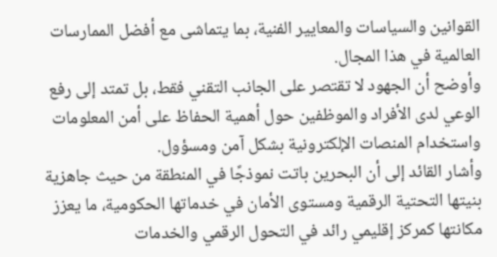القوانين والسياسات والمعايير الفنية، بما يتماشى مع أفضل الممارسات العالمية في هذا المجال.
وأوضح أن الجهود لا تقتصر على الجانب التقني فقط، بل تمتد إلى رفع الوعي لدى الأفراد والموظفين حول أهمية الحفاظ على أمن المعلومات واستخدام المنصات الإلكترونية بشكل آمن ومسؤول.
وأشار القائد إلى أن البحرين باتت نموذجًا في المنطقة من حيث جاهزية بنيتها التحتية الرقمية ومستوى الأمان في خدماتها الحكومية، ما يعزز مكانتها كمركز إقليمي رائد في التحول الرقمي والخدمات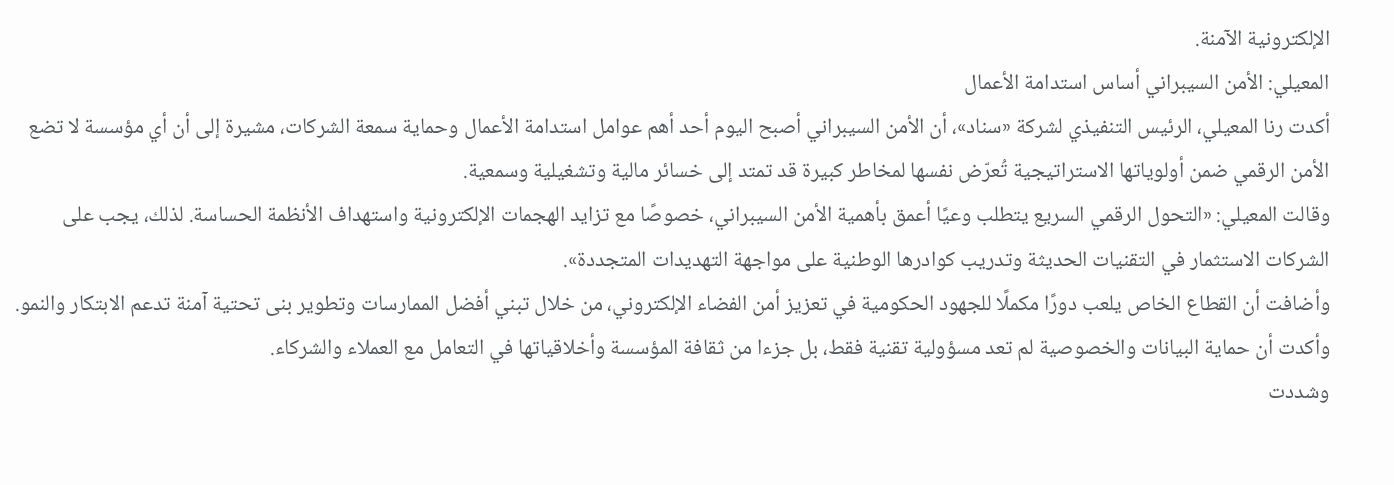الإلكترونية الآمنة.
المعيلي: الأمن السيبراني أساس استدامة الأعمال
أكدت رنا المعيلي، الرئيس التنفيذي لشركة «سناد»، أن الأمن السيبراني أصبح اليوم أحد أهم عوامل استدامة الأعمال وحماية سمعة الشركات، مشيرة إلى أن أي مؤسسة لا تضع الأمن الرقمي ضمن أولوياتها الاستراتيجية تُعرّض نفسها لمخاطر كبيرة قد تمتد إلى خسائر مالية وتشغيلية وسمعية.
وقالت المعيلي: «التحول الرقمي السريع يتطلب وعيًا أعمق بأهمية الأمن السيبراني، خصوصًا مع تزايد الهجمات الإلكترونية واستهداف الأنظمة الحساسة. لذلك، يجب على الشركات الاستثمار في التقنيات الحديثة وتدريب كوادرها الوطنية على مواجهة التهديدات المتجددة».
وأضافت أن القطاع الخاص يلعب دورًا مكملًا للجهود الحكومية في تعزيز أمن الفضاء الإلكتروني، من خلال تبني أفضل الممارسات وتطوير بنى تحتية آمنة تدعم الابتكار والنمو. وأكدت أن حماية البيانات والخصوصية لم تعد مسؤولية تقنية فقط، بل جزءا من ثقافة المؤسسة وأخلاقياتها في التعامل مع العملاء والشركاء.
وشددت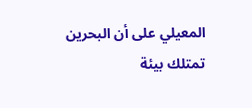المعيلي على أن البحرين تمتلك بيئة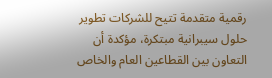رقمية متقدمة تتيح للشركات تطوير حلول سيبرانية مبتكرة، مؤكدة أن التعاون بين القطاعين العام والخاص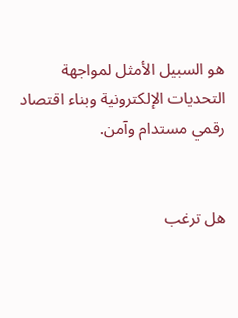هو السبيل الأمثل لمواجهة التحديات الإلكترونية وبناء اقتصاد رقمي مستدام وآمن.


هل ترغب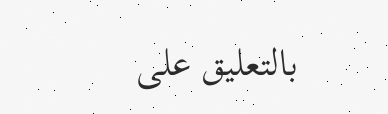بالتعليق على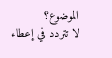الموضوع؟
لا تتردد في إعطاء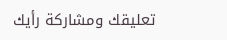تعليقك ومشاركة رأيك